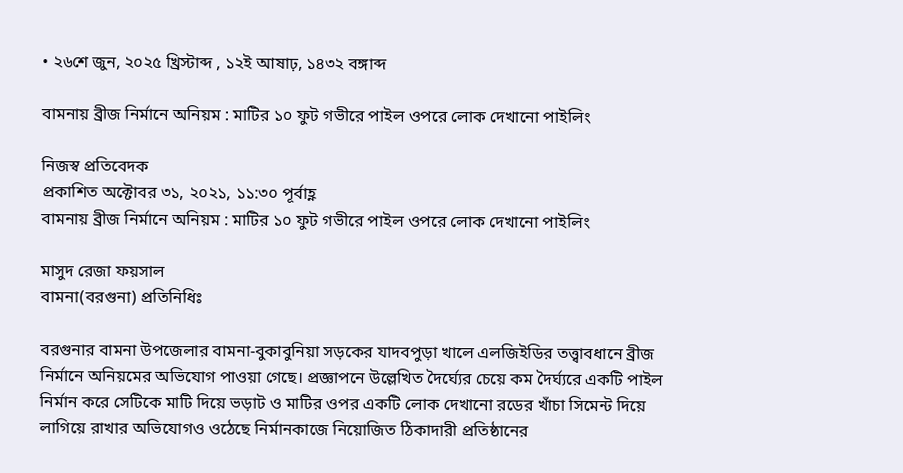• ২৬শে জুন, ২০২৫ খ্রিস্টাব্দ , ১২ই আষাঢ়, ১৪৩২ বঙ্গাব্দ

বামনায় ব্রীজ নির্মানে অনিয়ম : মাটির ১০ ফুট গভীরে পাইল ওপরে লোক দেখানো পাইলিং

নিজস্ব প্রতিবেদক
প্রকাশিত অক্টোবর ৩১, ২০২১, ১১:৩০ পূর্বাহ্ণ
বামনায় ব্রীজ নির্মানে অনিয়ম : মাটির ১০ ফুট গভীরে পাইল ওপরে লোক দেখানো পাইলিং

মাসুদ রেজা ফয়সাল
বামনা(বরগুনা) প্রতিনিধিঃ

বরগুনার বামনা উপজেলার বামনা-বুকাবুনিয়া সড়কের যাদবপুড়া খালে এলজিইডির তত্ত্বাবধানে ব্রীজ নির্মানে অনিয়মের অভিযোগ পাওয়া গেছে। প্রজ্ঞাপনে উল্লেখিত দৈর্ঘ্যের চেয়ে কম দৈর্ঘ্যরে একটি পাইল নির্মান করে সেটিকে মাটি দিয়ে ভড়াট ও মাটির ওপর একটি লোক দেখানো রডের খাঁচা সিমেন্ট দিয়ে লাগিয়ে রাখার অভিযোগও ওঠেছে নির্মানকাজে নিয়োজিত ঠিকাদারী প্রতিষ্ঠানের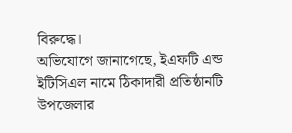বিরুদ্ধে।
অভিযোগে জানাগেছে, ইএফটি এন্ড ইটিসিএল নামে ঠিকাদারী প্রতিষ্ঠানটি উপজেলার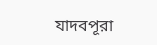যাদবপূরা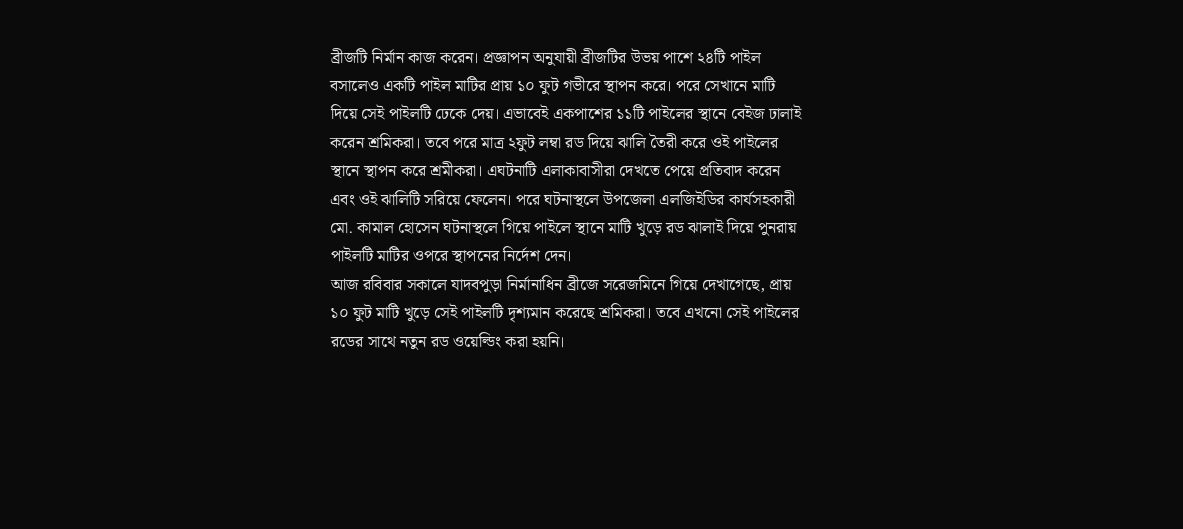ব্রীজটি নির্মান কাজ করেন। প্রজ্ঞাপন অনুযায়ী ব্রীজটির উভয় পাশে ২৪টি পাইল বসালেও একটি পাইল মাটির প্রায় ১০ ফুট গভীরে স্থাপন করে। পরে সেখানে মাটি দিয়ে সেই পাইলটি ঢেকে দেয়। এভাবেই একপাশের ১১টি পাইলের স্থানে বেইজ ঢালাই করেন শ্রমিকরা। তবে পরে মাত্র ২ফুট লম্বা রড দিয়ে ঝালি তৈরী করে ওই পাইলের স্থানে স্থাপন করে শ্রমীকরা। এঘটনাটি এলাকাবাসীরা দেখতে পেয়ে প্রতিবাদ করেন এবং ওই ঝালিটি সরিয়ে ফেলেন। পরে ঘটনাস্থলে উপজেলা এলজিইডির কার্যসহকারী মো. কামাল হোসেন ঘটনাস্থলে গিয়ে পাইলে স্থানে মাটি খুড়ে রড ঝালাই দিয়ে পুনরায় পাইলটি মাটির ওপরে স্থাপনের নির্দেশ দেন।
আজ রবিবার সকালে যাদবপুড়া নির্মানাধিন ব্রীজে সরেজমিনে গিয়ে দেখাগেছে, প্রায় ১০ ফুট মাটি খুড়ে সেই পাইলটি দৃশ্যমান করেছে শ্রমিকরা। তবে এখনো সেই পাইলের রডের সাথে নতুন রড ওয়েল্ডিং করা হয়নি।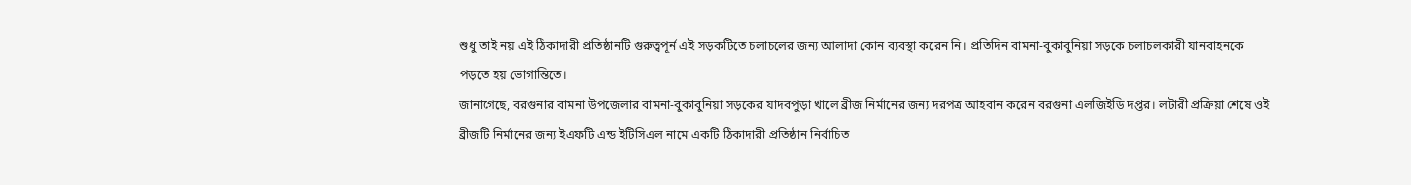শুধু তাই নয় এই ঠিকাদারী প্রতিষ্ঠানটি গুরুত্বপূর্ন এই সড়কটিতে চলাচলের জন্য আলাদা কোন ব্যবস্থা করেন নি। প্রতিদিন বামনা-বুকাবুনিয়া সড়কে চলাচলকারী যানবাহনকে পড়তে হয় ভোগান্তিতে।
জানাগেছে, বরগুনার বামনা উপজেলার বামনা-বুকাবুনিয়া সড়কের যাদবপুড়া খালে ব্রীজ নির্মানের জন্য দরপত্র আহবান করেন বরগুনা এলজিইডি দপ্তর। লটারী প্রক্রিয়া শেষে ওই ব্রীজটি নির্মানের জন্য ইএফটি এন্ড ইটিসিএল নামে একটি ঠিকাদারী প্রতিষ্ঠান নির্বাচিত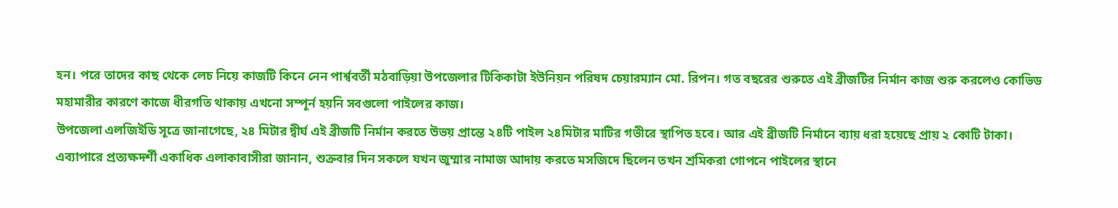হন। পরে তাদের কাছ থেকে লেচ নিয়ে কাজটি কিনে নেন পার্শ্ববর্তী মঠবাড়িয়া উপজেলার টিকিকাটা ইউনিয়ন পরিষদ চেয়ারম্যান মো. রিপন। গত বছরের শুরুতে এই ব্রীজটির নির্মান কাজ শুরু করলেও কোভিড মহামারীর কারণে কাজে ধীরগতি থাকায় এখনো সম্পূর্ন হয়নি সবগুলো পাইলের কাজ।
উপজেলা এলজিইডি সূত্রে জানাগেছে, ২৪ মিটার দ্বীর্ঘ এই ব্রীজটি নির্মান করতে উভয় প্রান্তে ২৪টি পাইল ২৪মিটার মাটির গভীরে স্থাপিত হবে। আর এই ব্রীজটি নির্মানে ব্যায় ধরা হয়েছে প্রায় ২ কোটি টাকা।
এব্যাপারে প্রত্যক্ষদর্শী একাধিক এলাকাবাসীরা জানান, শুক্রবার দিন সকলে যখন জুম্মার নামাজ আদায় করতে মসজিদে ছিলেন তখন শ্রমিকরা গোপনে পাইলের স্থানে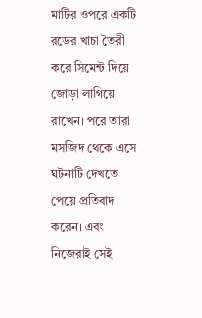মাটির ওপরে একটি রডের খাচা তৈরী করে সিমেন্ট দিয়ে জোড়া লাগিয়ে রাখেন। পরে তারা মসজিদ থেকে এসে ঘটনাটি দেখতে পেয়ে প্রতিবাদ করেন। এবং নিজেরাই সেই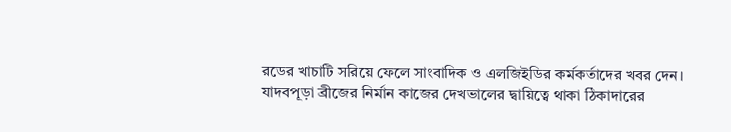রডের খাচাটি সরিয়ে ফেলে সাংবাদিক ও এলজিইডির কর্মকর্তাদের খবর দেন।
যাদবপূড়া ব্রীজের নির্মান কাজের দেখভালের দ্বায়িত্বে থাকা ঠিকাদারের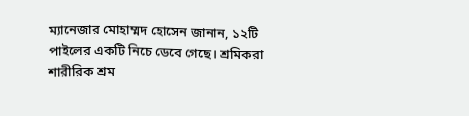ম্যানেজার মোহাম্মদ হোসেন জানান, ১২টি পাইলের একটি নিচে ডেবে গেছে। শ্রমিকরা শারীরিক শ্রম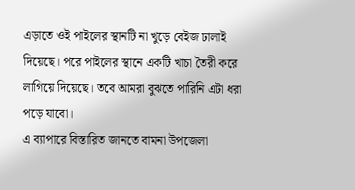এড়াতে ওই পাইলের স্থানটি না খুড়ে বেইজ ঢালাই দিয়েছে। পরে পাইলের স্থানে একটি খাচা তৈরী করে লাগিয়ে দিয়েছে। তবে আমরা বুঝতে পারিনি এটা ধরা পড়ে যাবো।
এ ব্যাপারে বিস্তারিত জানতে বামনা উপজেলা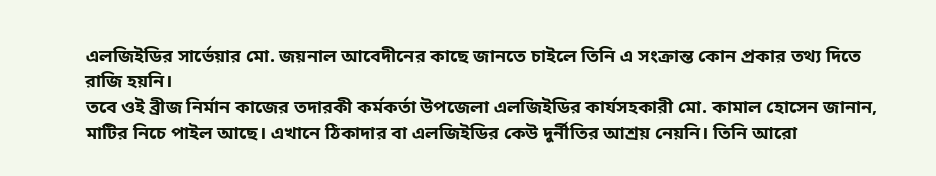এলজিইডির সার্ভেয়ার মো. জয়নাল আবেদীনের কাছে জানতে চাইলে তিনি এ সংক্রান্ত কোন প্রকার তথ্য দিতে রাজি হয়নি।
তবে ওই ব্রীজ নির্মান কাজের তদারকী কর্মকর্তা উপজেলা এলজিইডির কার্যসহকারী মো. কামাল হোসেন জানান, মাটির নিচে পাইল আছে। এখানে ঠিকাদার বা এলজিইডির কেউ দুর্নীতির আশ্রয় নেয়নি। তিনি আরো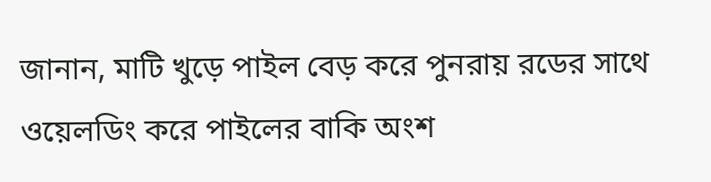জানান, মাটি খুড়ে পাইল বেড় করে পুনরায় রডের সাথে ওয়েলডিং করে পাইলের বাকি অংশ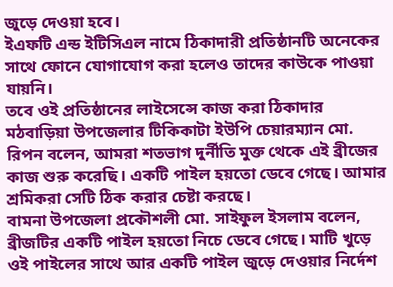জুড়ে দেওয়া হবে।
ইএফটি এন্ড ইটিসিএল নামে ঠিকাদারী প্রতিষ্ঠানটি অনেকের সাথে ফোনে যোগাযোগ করা হলেও তাদের কাউকে পাওয়া যায়নি।
তবে ওই প্রতিষ্ঠানের লাইসেন্সে কাজ করা ঠিকাদার মঠবাড়িয়া উপজেলার টিকিকাটা ইউপি চেয়ারম্যান মো. রিপন বলেন, আমরা শতভাগ দুর্নীতি মুক্ত থেকে এই ব্রীজের কাজ শুরু করেছি। একটি পাইল হয়তো ডেবে গেছে। আমার শ্রমিকরা সেটি ঠিক করার চেষ্টা করছে।
বামনা উপজেলা প্রকৌশলী মো. সাইফুল ইসলাম বলেন, ব্রীজটির একটি পাইল হয়তো নিচে ডেবে গেছে। মাটি খুড়ে ওই পাইলের সাথে আর একটি পাইল জুড়ে দেওয়ার নির্দেশ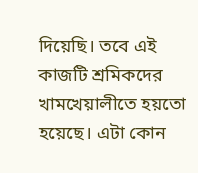দিয়েছি। তবে এই কাজটি শ্রমিকদের খামখেয়ালীতে হয়তো হয়েছে। এটা কোন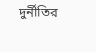দুর্নীতির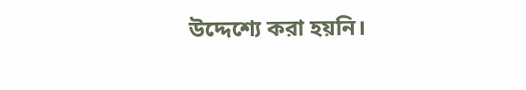উদ্দেশ্যে করা হয়নি।